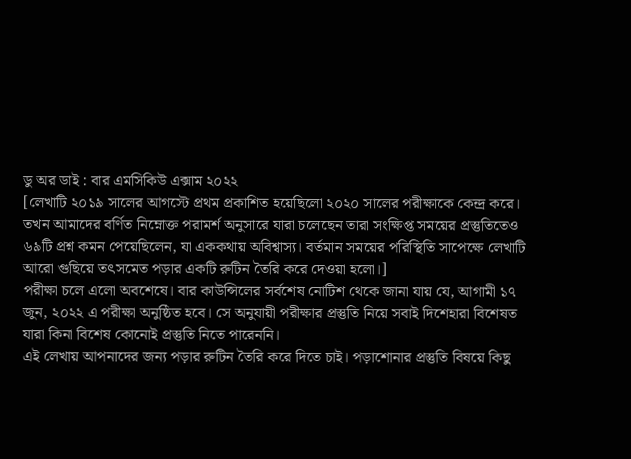ডু অর ডাই : বার এমসিকিউ এক্সাম ২০২২
[লেখাটি ২০১৯ সালের আগস্টে প্রথম প্রকাশিত হয়েছিলো ২০২০ সালের পরীক্ষাকে কেন্দ্র করে। তখন আমাদের বর্ণিত নিম্নোক্ত পরামর্শ অনুসারে যারা চলেছেন তারা সংক্ষিপ্ত সময়ের প্রস্তুতিতেও ৬৯টি প্রশ্ন কমন পেয়েছিলেন, যা এককথায় অবিশ্বাস্য। বর্তমান সময়ের পরিস্থিতি সাপেক্ষে লেখাটি আরো গুছিয়ে তৎসমেত পড়ার একটি রুটিন তৈরি করে দেওয়া হলো।]
পরীক্ষা চলে এলো অবশেষে। বার কাউন্সিলের সর্বশেষ নোটিশ থেকে জানা যায় যে, আগামী ১৭ জুন, ২০২২ এ পরীক্ষা অনুষ্ঠিত হবে। সে অনুযায়ী পরীক্ষার প্রস্তুতি নিয়ে সবাই দিশেহারা বিশেষত যারা কিনা বিশেষ কোনোই প্রস্তুতি নিতে পারেননি।
এই লেখায় আপনাদের জন্য পড়ার রুটিন তৈরি করে দিতে চাই। পড়াশোনার প্রস্তুতি বিষয়ে কিছু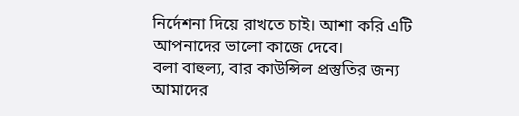নির্দেশনা দিয়ে রাখতে চাই। আশা করি এটি আপনাদের ভালো কাজে দেবে।
বলা বাহুল্য, বার কাউন্সিল প্রস্তুতির জন্য আমাদের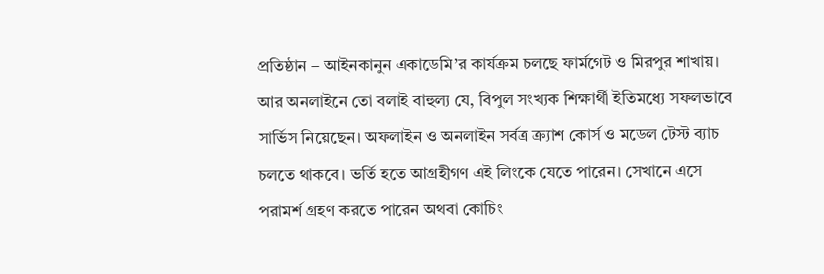প্রতিষ্ঠান – আইনকানুন একাডেমি’র কার্যক্রম চলছে ফার্মগেট ও মিরপুর শাখায়। আর অনলাইনে তো বলাই বাহুল্য যে, বিপুল সংখ্যক শিক্ষার্থী ইতিমধ্যে সফলভাবে সার্ভিস নিয়েছেন। অফলাইন ও অনলাইন সর্বত্র ক্র্যাশ কোর্স ও মডেল টেস্ট ব্যাচ চলতে থাকবে। ভর্তি হতে আগ্রহীগণ এই লিংকে যেতে পারেন। সেখানে এসে পরামর্শ গ্রহণ করতে পারেন অথবা কোচিং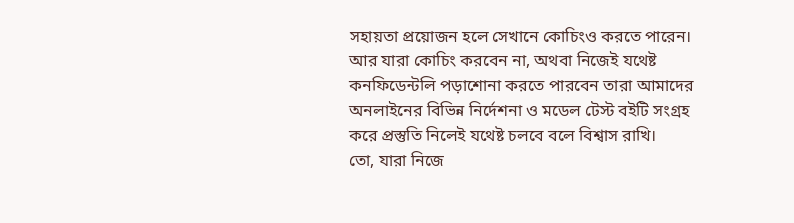সহায়তা প্রয়োজন হলে সেখানে কোচিংও করতে পারেন। আর যারা কোচিং করবেন না, অথবা নিজেই যথেষ্ট কনফিডেন্টলি পড়াশোনা করতে পারবেন তারা আমাদের অনলাইনের বিভিন্ন নির্দেশনা ও মডেল টেস্ট বইটি সংগ্রহ করে প্রস্তুতি নিলেই যথেষ্ট চলবে বলে বিশ্বাস রাখি।
তো, যারা নিজে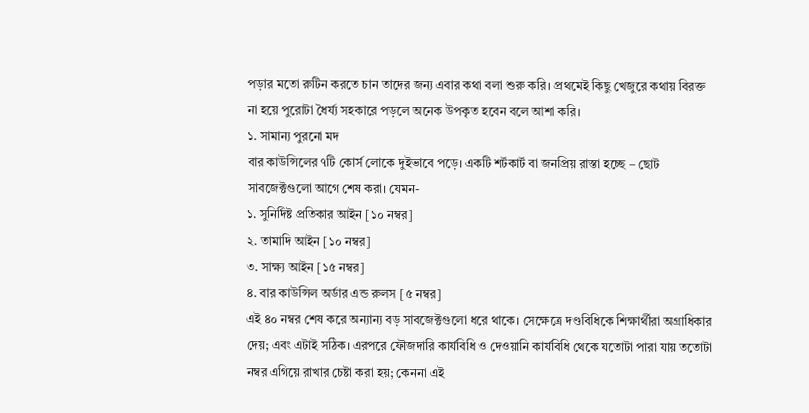পড়ার মতো রুটিন করতে চান তাদের জন্য এবার কথা বলা শুরু করি। প্রথমেই কিছু খেজুরে কথায় বিরক্ত না হয়ে পুরোটা ধৈর্য্য সহকারে পড়লে অনেক উপকৃত হবেন বলে আশা করি।
১. সামান্য পুরনো মদ
বার কাউন্সিলের ৭টি কোর্স লোকে দুইভাবে পড়ে। একটি শর্টকার্ট বা জনপ্রিয় রাস্তা হচ্ছে – ছোট সাবজেক্টগুলো আগে শেষ করা। যেমন-
১. সুনির্দিষ্ট প্রতিকার আইন [১০ নম্বর]
২. তামাদি আইন [১০ নম্বর]
৩. সাক্ষ্য আইন [১৫ নম্বর]
৪. বার কাউন্সিল অর্ডার এন্ড রুলস [৫ নম্বর]
এই ৪০ নম্বর শেষ করে অন্যান্য বড় সাবজেক্টগুলো ধরে থাকে। সেক্ষেত্রে দণ্ডবিধিকে শিক্ষার্থীরা অগ্রাধিকার দেয়; এবং এটাই সঠিক। এরপরে ফৌজদারি কার্যবিধি ও দেওয়ানি কার্যবিধি থেকে যতোটা পারা যায় ততোটা নম্বর এগিয়ে রাখার চেষ্টা করা হয়; কেননা এই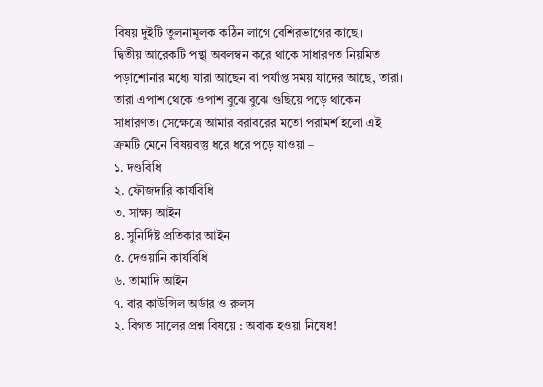বিষয় দুইটি তুলনামূলক কঠিন লাগে বেশিরভাগের কাছে।
দ্বিতীয় আরেকটি পন্থা অবলম্বন করে থাকে সাধারণত নিয়মিত পড়াশোনার মধ্যে যারা আছেন বা পর্যাপ্ত সময় যাদের আছে, তারা। তারা এপাশ থেকে ওপাশ বুঝে বুঝে গুছিয়ে পড়ে থাকেন সাধারণত। সেক্ষেত্রে আমার বরাবরের মতো পরামর্শ হলো এই ক্রমটি মেনে বিষয়বস্তু ধরে ধরে পড়ে যাওয়া –
১. দণ্ডবিধি
২. ফৌজদারি কার্যবিধি
৩. সাক্ষ্য আইন
৪. সুনির্দিষ্ট প্রতিকার আইন
৫. দেওয়ানি কার্যবিধি
৬. তামাদি আইন
৭. বার কাউন্সিল অর্ডার ও রুলস
২. বিগত সালের প্রশ্ন বিষয়ে : অবাক হওয়া নিষেধ!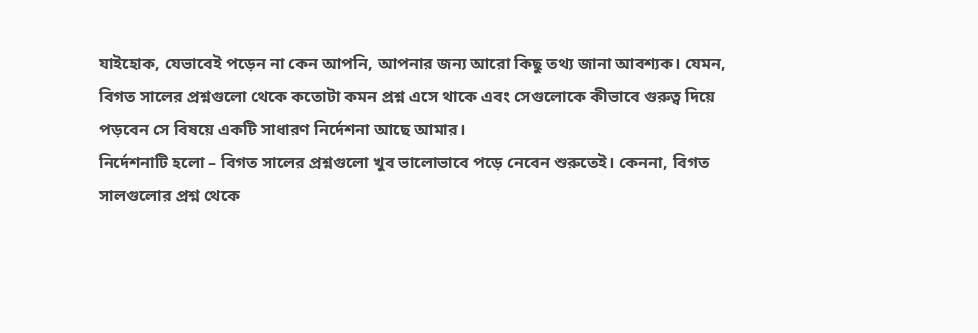যাইহোক, যেভাবেই পড়েন না কেন আপনি, আপনার জন্য আরো কিছু তথ্য জানা আবশ্যক। যেমন, বিগত সালের প্রশ্নগুলো থেকে কতোটা কমন প্রশ্ন এসে থাকে এবং সেগুলোকে কীভাবে গুরুত্ব দিয়ে পড়বেন সে বিষয়ে একটি সাধারণ নির্দেশনা আছে আমার।
নির্দেশনাটি হলো – বিগত সালের প্রশ্নগুলো খুব ভালোভাবে পড়ে নেবেন শুরুতেই। কেননা, বিগত সালগুলোর প্রশ্ন থেকে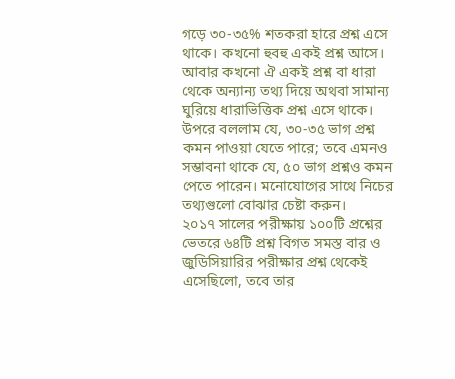গড়ে ৩০-৩৫% শতকরা হারে প্রশ্ন এসে থাকে। কখনো হুবহু একই প্রশ্ন আসে। আবার কখনো ঐ একই প্রশ্ন বা ধারা থেকে অন্যান্য তথ্য দিয়ে অথবা সামান্য ঘুরিয়ে ধারাভিত্তিক প্রশ্ন এসে থাকে।
উপরে বললাম যে, ৩০-৩৫ ভাগ প্রশ্ন কমন পাওয়া যেতে পারে; তবে এমনও সম্ভাবনা থাকে যে, ৫০ ভাগ প্রশ্নও কমন পেতে পারেন। মনোযোগের সাথে নিচের তথ্যগুলো বোঝার চেষ্টা করুন।
২০১৭ সালের পরীক্ষায় ১০০টি প্রশ্নের ভেতরে ৬৪টি প্রশ্ন বিগত সমস্ত বার ও জুডিসিয়ারির পরীক্ষার প্রশ্ন থেকেই এসেছিলো, তবে তার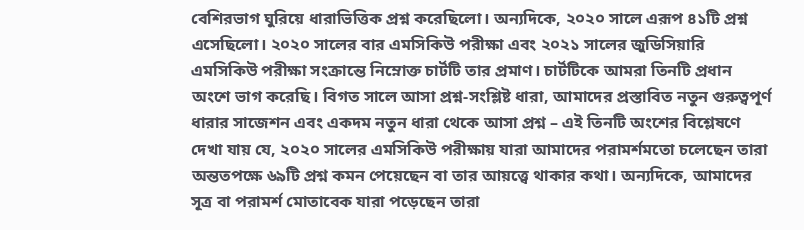বেশিরভাগ ঘুরিয়ে ধারাভিত্তিক প্রশ্ন করেছিলো। অন্যদিকে, ২০২০ সালে এরূপ ৪১টি প্রশ্ন এসেছিলো। ২০২০ সালের বার এমসিকিউ পরীক্ষা এবং ২০২১ সালের জুডিসিয়ারি এমসিকিউ পরীক্ষা সংক্রান্তে নিম্নোক্ত চার্টটি তার প্রমাণ। চার্টটিকে আমরা তিনটি প্রধান অংশে ভাগ করেছি। বিগত সালে আসা প্রশ্ন-সংশ্লিষ্ট ধারা, আমাদের প্রস্তাবিত নতুন গুরুত্বপূর্ণ ধারার সাজেশন এবং একদম নতুন ধারা থেকে আসা প্রশ্ন – এই তিনটি অংশের বিশ্লেষণে দেখা যায় যে, ২০২০ সালের এমসিকিউ পরীক্ষায় যারা আমাদের পরামর্শমতো চলেছেন তারা অন্ততপক্ষে ৬৯টি প্রশ্ন কমন পেয়েছেন বা তার আয়ত্ত্বে থাকার কথা। অন্যদিকে, আমাদের সূত্র বা পরামর্শ মোতাবেক যারা পড়েছেন তারা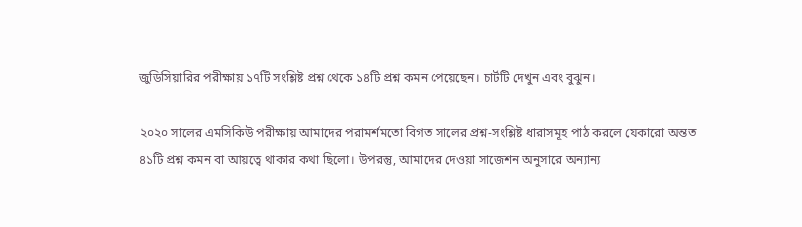জুডিসিয়ারির পরীক্ষায় ১৭টি সংশ্লিষ্ট প্রশ্ন থেকে ১৪টি প্রশ্ন কমন পেয়েছেন। চার্টটি দেখুন এবং বুঝুন।

২০২০ সালের এমসিকিউ পরীক্ষায় আমাদের পরামর্শমতো বিগত সালের প্রশ্ন-সংশ্লিষ্ট ধারাসমূহ পাঠ করলে যেকারো অন্তত ৪১টি প্রশ্ন কমন বা আয়ত্বে থাকার কথা ছিলো। উপরন্তু, আমাদের দেওয়া সাজেশন অনুসারে অন্যান্য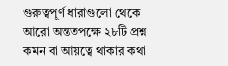গুরুত্বপূর্ণ ধারাগুলো থেকে আরো অন্ততপক্ষে ২৮টি প্রশ্ন কমন বা আয়ত্বে থাকার কথা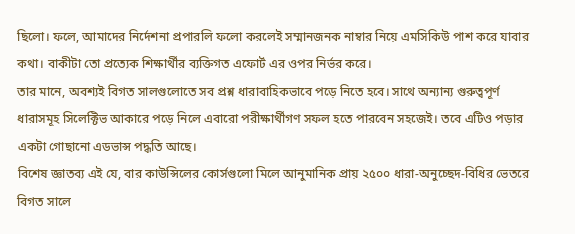ছিলো। ফলে, আমাদের নির্দেশনা প্রপারলি ফলো করলেই সম্মানজনক নাম্বার নিয়ে এমসিকিউ পাশ করে যাবার কথা। বাকীটা তো প্রত্যেক শিক্ষার্থীর ব্যক্তিগত এফোর্ট এর ওপর নির্ভর করে।
তার মানে, অবশ্যই বিগত সালগুলোতে সব প্রশ্ন ধারাবাহিকভাবে পড়ে নিতে হবে। সাথে অন্যান্য গুরুত্বপূর্ণ ধারাসমূহ সিলেক্টিভ আকারে পড়ে নিলে এবারো পরীক্ষার্থীগণ সফল হতে পারবেন সহজেই। তবে এটিও পড়ার একটা গোছানো এডভান্স পদ্ধতি আছে।
বিশেষ জ্ঞাতব্য এই যে, বার কাউন্সিলের কোর্সগুলো মিলে আনুমানিক প্রায় ২৫০০ ধারা-অনুচ্ছেদ-বিধির ভেতরে বিগত সালে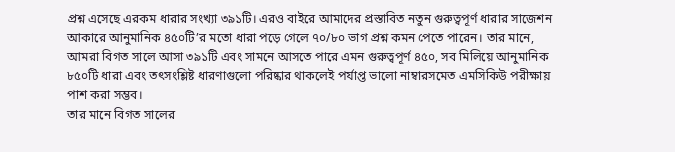প্রশ্ন এসেছে এরকম ধারার সংখ্যা ৩৯১টি। এরও বাইরে আমাদের প্রস্তাবিত নতুন গুরুত্বপূর্ণ ধারার সাজেশন আকারে আনুমানিক ৪৫০টি’র মতো ধারা পড়ে গেলে ৭০/৮০ ভাগ প্রশ্ন কমন পেতে পারেন। তার মানে, আমরা বিগত সালে আসা ৩৯১টি এবং সামনে আসতে পারে এমন গুরুত্বপূর্ণ ৪৫০, সব মিলিয়ে আনুমানিক ৮৫০টি ধারা এবং তৎসংশ্লিষ্ট ধারণাগুলো পরিষ্কার থাকলেই পর্যাপ্ত ভালো নাম্বারসমেত এমসিকিউ পরীক্ষায় পাশ করা সম্ভব।
তার মানে বিগত সালের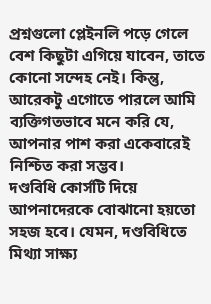প্রশ্নগুলো প্লেইনলি পড়ে গেলে বেশ কিছুটা এগিয়ে যাবেন, তাতে কোনো সন্দেহ নেই। কিন্তু, আরেকটু এগোতে পারলে আমি ব্যক্তিগতভাবে মনে করি যে, আপনার পাশ করা একেবারেই নিশ্চিত করা সম্ভব।
দণ্ডবিধি কোর্সটি দিয়ে আপনাদেরকে বোঝানো হয়তো সহজ হবে। যেমন, দণ্ডবিধিতে মিথ্যা সাক্ষ্য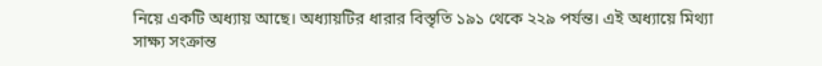নিয়ে একটি অধ্যায় আছে। অধ্যায়টির ধারার বিস্তৃতি ১৯১ থেকে ২২৯ পর্যন্ত। এই অধ্যায়ে মিথ্যা সাক্ষ্য সংক্রান্ত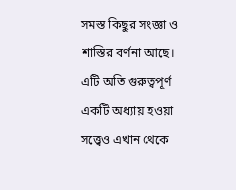সমস্ত কিছুর সংজ্ঞা ও শাস্তির বর্ণনা আছে। এটি অতি গুরুত্বপূর্ণ একটি অধ্যায় হওয়া সত্ত্বেও এখান থেকে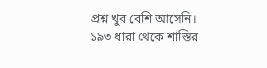প্রশ্ন খুব বেশি আসেনি। ১৯৩ ধারা থেকে শাস্তির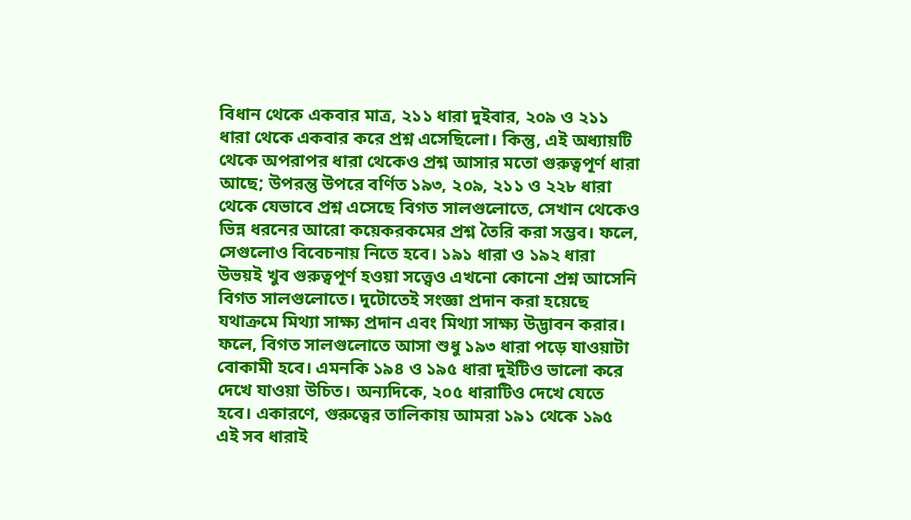বিধান থেকে একবার মাত্র, ২১১ ধারা দুইবার, ২০৯ ও ২১১ ধারা থেকে একবার করে প্রশ্ন এসেছিলো। কিন্তু, এই অধ্যায়টি থেকে অপরাপর ধারা থেকেও প্রশ্ন আসার মতো গুরুত্বপূর্ণ ধারা আছে; উপরন্তু উপরে বর্ণিত ১৯৩, ২০৯, ২১১ ও ২২৮ ধারা থেকে যেভাবে প্রশ্ন এসেছে বিগত সালগুলোতে, সেখান থেকেও ভিন্ন ধরনের আরো কয়েকরকমের প্রশ্ন তৈরি করা সম্ভব। ফলে, সেগুলোও বিবেচনায় নিতে হবে। ১৯১ ধারা ও ১৯২ ধারা উভয়ই খুব গুরুত্বপূর্ণ হওয়া সত্ত্বেও এখনো কোনো প্রশ্ন আসেনি বিগত সালগুলোতে। দুটোতেই সংজ্ঞা প্রদান করা হয়েছে যথাক্রমে মিথ্যা সাক্ষ্য প্রদান এবং মিথ্যা সাক্ষ্য উদ্ভাবন করার। ফলে, বিগত সালগুলোতে আসা শুধু ১৯৩ ধারা পড়ে যাওয়াটা বোকামী হবে। এমনকি ১৯৪ ও ১৯৫ ধারা দুইটিও ভালো করে দেখে যাওয়া উচিত। অন্যদিকে, ২০৫ ধারাটিও দেখে যেতে হবে। একারণে, গুরুত্বের তালিকায় আমরা ১৯১ থেকে ১৯৫ এই সব ধারাই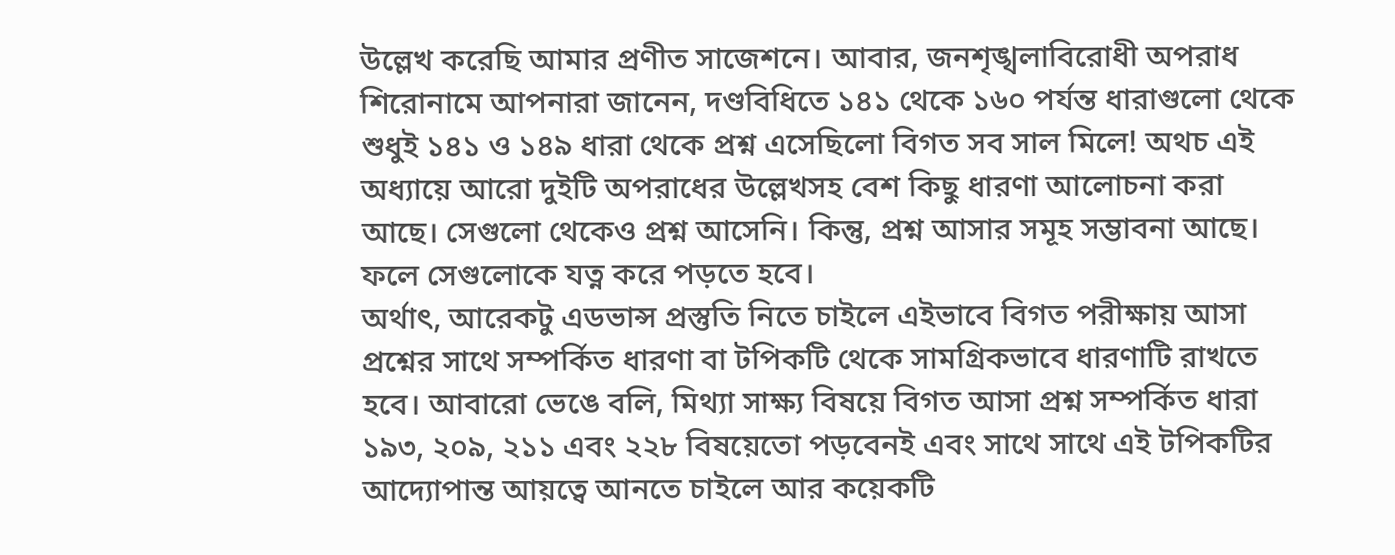উল্লেখ করেছি আমার প্রণীত সাজেশনে। আবার, জনশৃঙ্খলাবিরোধী অপরাধ শিরোনামে আপনারা জানেন, দণ্ডবিধিতে ১৪১ থেকে ১৬০ পর্যন্ত ধারাগুলো থেকে শুধুই ১৪১ ও ১৪৯ ধারা থেকে প্রশ্ন এসেছিলো বিগত সব সাল মিলে! অথচ এই অধ্যায়ে আরো দুইটি অপরাধের উল্লেখসহ বেশ কিছু ধারণা আলোচনা করা আছে। সেগুলো থেকেও প্রশ্ন আসেনি। কিন্তু, প্রশ্ন আসার সমূহ সম্ভাবনা আছে। ফলে সেগুলোকে যত্ন করে পড়তে হবে।
অর্থাৎ, আরেকটু এডভান্স প্রস্তুতি নিতে চাইলে এইভাবে বিগত পরীক্ষায় আসা প্রশ্নের সাথে সম্পর্কিত ধারণা বা টপিকটি থেকে সামগ্রিকভাবে ধারণাটি রাখতে হবে। আবারো ভেঙে বলি, মিথ্যা সাক্ষ্য বিষয়ে বিগত আসা প্রশ্ন সম্পর্কিত ধারা ১৯৩, ২০৯, ২১১ এবং ২২৮ বিষয়েতো পড়বেনই এবং সাথে সাথে এই টপিকটির আদ্যোপান্ত আয়ত্বে আনতে চাইলে আর কয়েকটি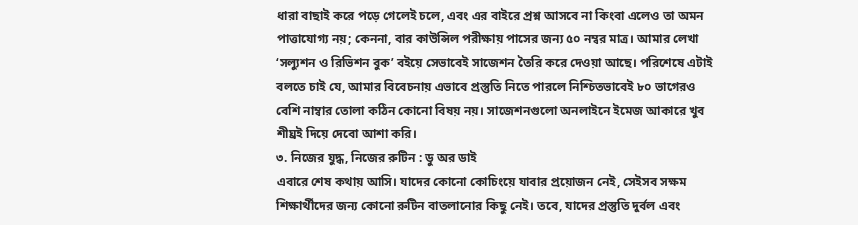ধারা বাছাই করে পড়ে গেলেই চলে, এবং এর বাইরে প্রশ্ন আসবে না কিংবা এলেও তা অমন পাত্তাযোগ্য নয়; কেননা, বার কাউন্সিল পরীক্ষায় পাসের জন্য ৫০ নম্বর মাত্র। আমার লেখা ‘সল্যুশন ও রিভিশন বুক’ বইয়ে সেভাবেই সাজেশন তৈরি করে দেওয়া আছে। পরিশেষে এটাই বলতে চাই যে, আমার বিবেচনায় এভাবে প্রস্তুতি নিতে পারলে নিশ্চিতভাবেই ৮০ ভাগেরও বেশি নাম্বার তোলা কঠিন কোনো বিষয় নয়। সাজেশনগুলো অনলাইনে ইমেজ আকারে খুব শীঘ্রই দিয়ে দেবো আশা করি।
৩. নিজের যুদ্ধ, নিজের রুটিন : ডু অর ডাই
এবারে শেষ কথায় আসি। যাদের কোনো কোচিংয়ে যাবার প্রয়োজন নেই, সেইসব সক্ষম শিক্ষার্থীদের জন্য কোনো রুটিন বাতলানোর কিছু নেই। তবে, যাদের প্রস্তুতি দুর্বল এবং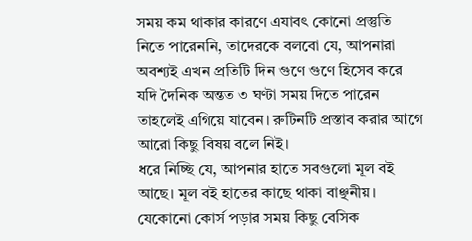সময় কম থাকার কারণে এযাবৎ কোনো প্রস্তুতি নিতে পারেননি, তাদেরকে বলবো যে, আপনারা অবশ্যই এখন প্রতিটি দিন গুণে গুণে হিসেব করে যদি দৈনিক অন্তত ৩ ঘণ্টা সময় দিতে পারেন তাহলেই এগিয়ে যাবেন। রুটিনটি প্রস্তাব করার আগে আরো কিছু বিষয় বলে নিই।
ধরে নিচ্ছি যে, আপনার হাতে সবগুলো মূল বই আছে। মূল বই হাতের কাছে থাকা বাঞ্ছনীয়। যেকোনো কোর্স পড়ার সময় কিছু বেসিক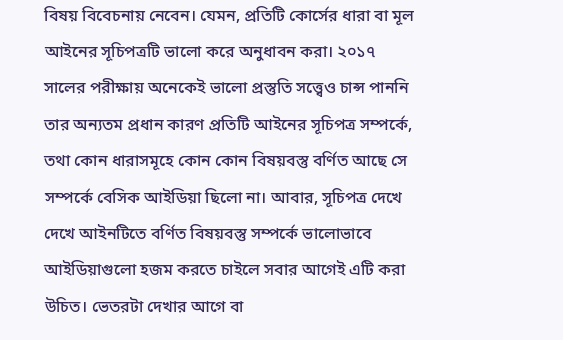বিষয় বিবেচনায় নেবেন। যেমন, প্রতিটি কোর্সের ধারা বা মূল আইনের সূচিপত্রটি ভালো করে অনুধাবন করা। ২০১৭ সালের পরীক্ষায় অনেকেই ভালো প্রস্তুতি সত্ত্বেও চান্স পাননি তার অন্যতম প্রধান কারণ প্রতিটি আইনের সূচিপত্র সম্পর্কে, তথা কোন ধারাসমূহে কোন কোন বিষয়বস্তু বর্ণিত আছে সে সম্পর্কে বেসিক আইডিয়া ছিলো না। আবার, সূচিপত্র দেখে দেখে আইনটিতে বর্ণিত বিষয়বস্তু সম্পর্কে ভালোভাবে আইডিয়াগুলো হজম করতে চাইলে সবার আগেই এটি করা উচিত। ভেতরটা দেখার আগে বা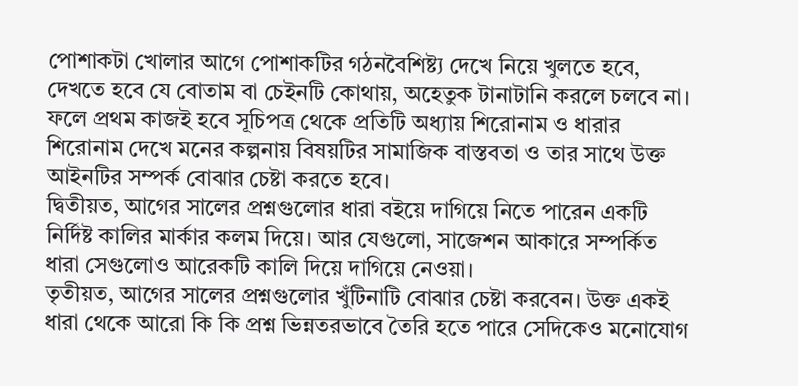পোশাকটা খোলার আগে পোশাকটির গঠনবৈশিষ্ট্য দেখে নিয়ে খুলতে হবে, দেখতে হবে যে বোতাম বা চেইনটি কোথায়, অহেতুক টানাটানি করলে চলবে না।
ফলে প্রথম কাজই হবে সূচিপত্র থেকে প্রতিটি অধ্যায় শিরোনাম ও ধারার শিরোনাম দেখে মনের কল্পনায় বিষয়টির সামাজিক বাস্তবতা ও তার সাথে উক্ত আইনটির সম্পর্ক বোঝার চেষ্টা করতে হবে।
দ্বিতীয়ত, আগের সালের প্রশ্নগুলোর ধারা বইয়ে দাগিয়ে নিতে পারেন একটি নির্দিষ্ট কালির মার্কার কলম দিয়ে। আর যেগুলো, সাজেশন আকারে সম্পর্কিত ধারা সেগুলোও আরেকটি কালি দিয়ে দাগিয়ে নেওয়া।
তৃতীয়ত, আগের সালের প্রশ্নগুলোর খুঁটিনাটি বোঝার চেষ্টা করবেন। উক্ত একই ধারা থেকে আরো কি কি প্রশ্ন ভিন্নতরভাবে তৈরি হতে পারে সেদিকেও মনোযোগ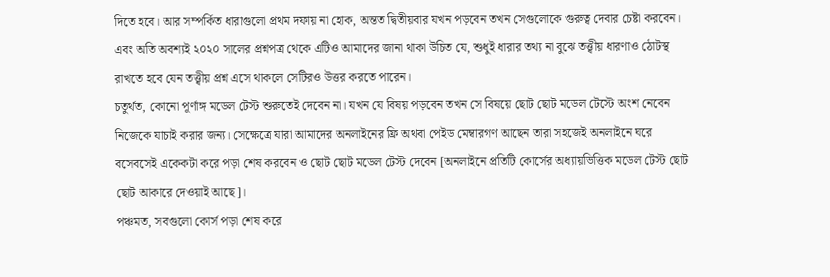দিতে হবে। আর সম্পর্কিত ধারাগুলো প্রথম দফায় না হোক, অন্তত দ্বিতীয়বার যখন পড়বেন তখন সেগুলোকে গুরুত্ব দেবার চেষ্টা করবেন। এবং অতি অবশ্যই ২০২০ সালের প্রশ্নপত্র থেকে এটিও আমাদের জানা থাকা উচিত যে, শুধুই ধারার তথ্য না বুঝে তত্ত্বীয় ধারণাও ঠোটস্থ রাখতে হবে যেন তত্ত্বীয় প্রশ্ন এসে থাকলে সেটিরও উত্তর করতে পারেন।
চতুর্থত, কোনো পূর্ণাঙ্গ মডেল টেস্ট শুরুতেই দেবেন না। যখন যে বিষয় পড়বেন তখন সে বিষয়ে ছোট ছোট মডেল টেস্টে অংশ নেবেন নিজেকে যাচাই করার জন্য। সেক্ষেত্রে যারা আমাদের অনলাইনের ফ্রি অথবা পেইড মেম্বারগণ আছেন তারা সহজেই অনলাইনে ঘরে বসেবসেই একেকটা করে পড়া শেষ করবেন ও ছোট ছোট মডেল টেস্ট দেবেন [অনলাইনে প্রতিটি কোর্সের অধ্যায়ভিত্তিক মডেল টেস্ট ছোট ছোট আকারে দেওয়াই আছে]।
পঞ্চমত, সবগুলো কোর্স পড়া শেষ করে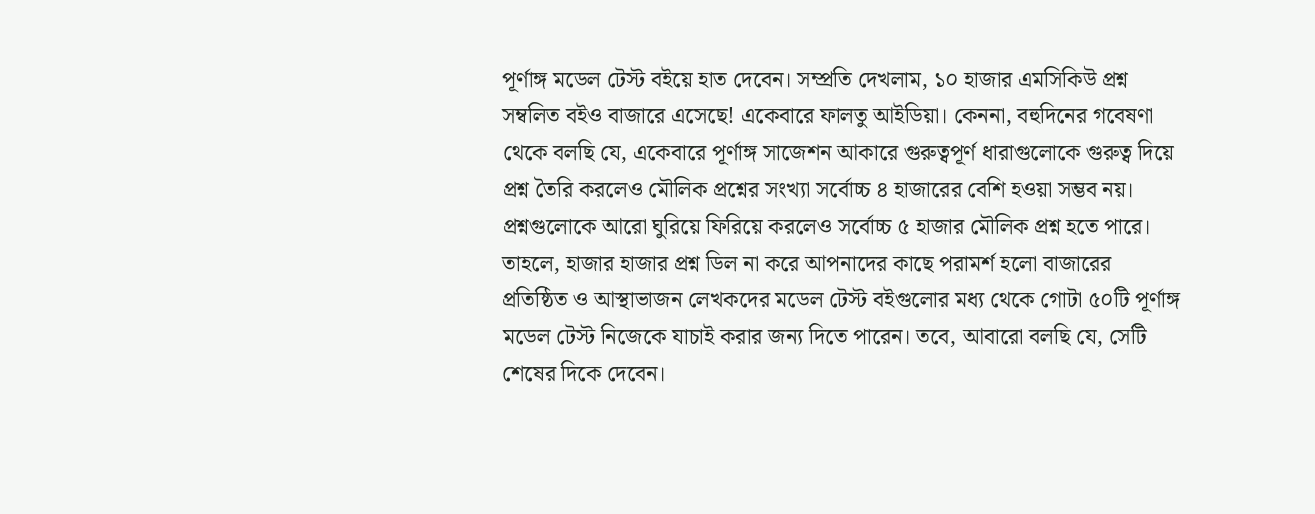পূর্ণাঙ্গ মডেল টেস্ট বইয়ে হাত দেবেন। সম্প্রতি দেখলাম, ১০ হাজার এমসিকিউ প্রশ্ন সম্বলিত বইও বাজারে এসেছে! একেবারে ফালতু আইডিয়া। কেননা, বহুদিনের গবেষণা থেকে বলছি যে, একেবারে পূর্ণাঙ্গ সাজেশন আকারে গুরুত্বপূর্ণ ধারাগুলোকে গুরুত্ব দিয়ে প্রশ্ন তৈরি করলেও মৌলিক প্রশ্নের সংখ্যা সর্বোচ্চ ৪ হাজারের বেশি হওয়া সম্ভব নয়। প্রশ্নগুলোকে আরো ঘুরিয়ে ফিরিয়ে করলেও সর্বোচ্চ ৫ হাজার মৌলিক প্রশ্ন হতে পারে। তাহলে, হাজার হাজার প্রশ্ন ডিল না করে আপনাদের কাছে পরামর্শ হলো বাজারের প্রতিষ্ঠিত ও আস্থাভাজন লেখকদের মডেল টেস্ট বইগুলোর মধ্য থেকে গোটা ৫০টি পূর্ণাঙ্গ মডেল টেস্ট নিজেকে যাচাই করার জন্য দিতে পারেন। তবে, আবারো বলছি যে, সেটি শেষের দিকে দেবেন।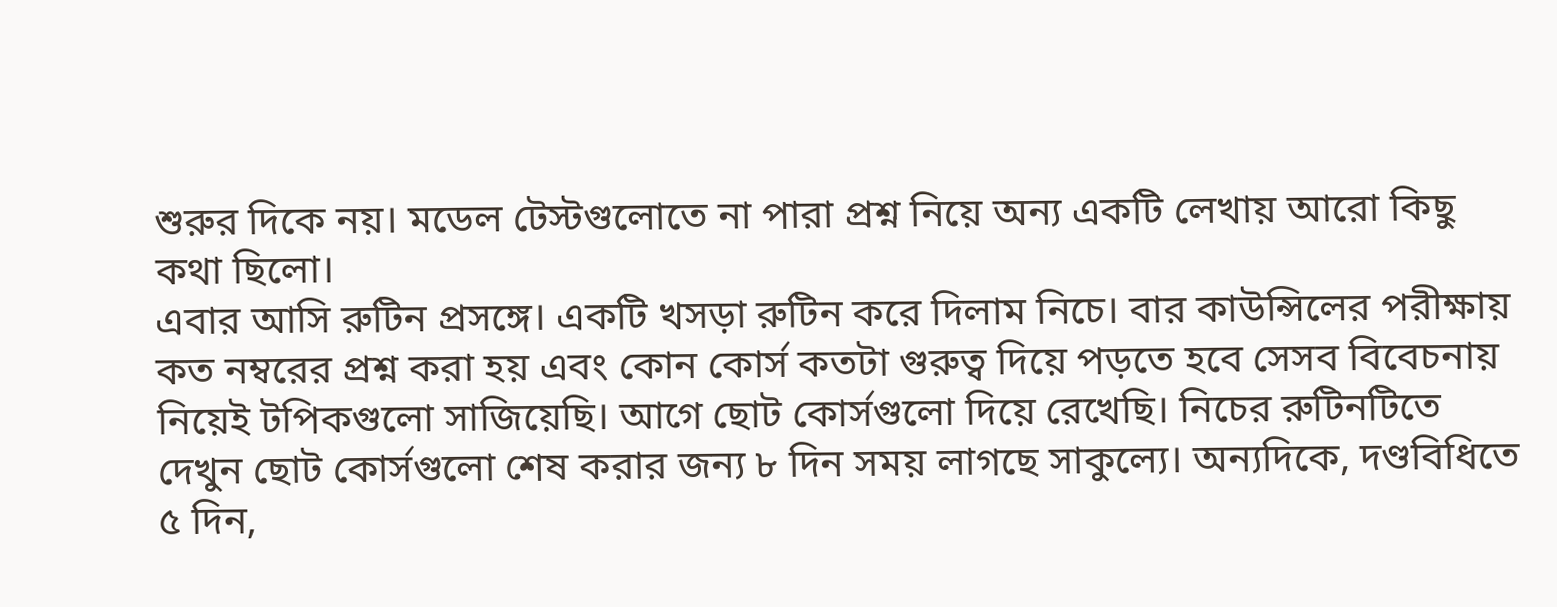শুরুর দিকে নয়। মডেল টেস্টগুলোতে না পারা প্রশ্ন নিয়ে অন্য একটি লেখায় আরো কিছু কথা ছিলো।
এবার আসি রুটিন প্রসঙ্গে। একটি খসড়া রুটিন করে দিলাম নিচে। বার কাউন্সিলের পরীক্ষায় কত নম্বরের প্রশ্ন করা হয় এবং কোন কোর্স কতটা গুরুত্ব দিয়ে পড়তে হবে সেসব বিবেচনায় নিয়েই টপিকগুলো সাজিয়েছি। আগে ছোট কোর্সগুলো দিয়ে রেখেছি। নিচের রুটিনটিতে দেখুন ছোট কোর্সগুলো শেষ করার জন্য ৮ দিন সময় লাগছে সাকুল্যে। অন্যদিকে, দণ্ডবিধিতে ৫ দিন,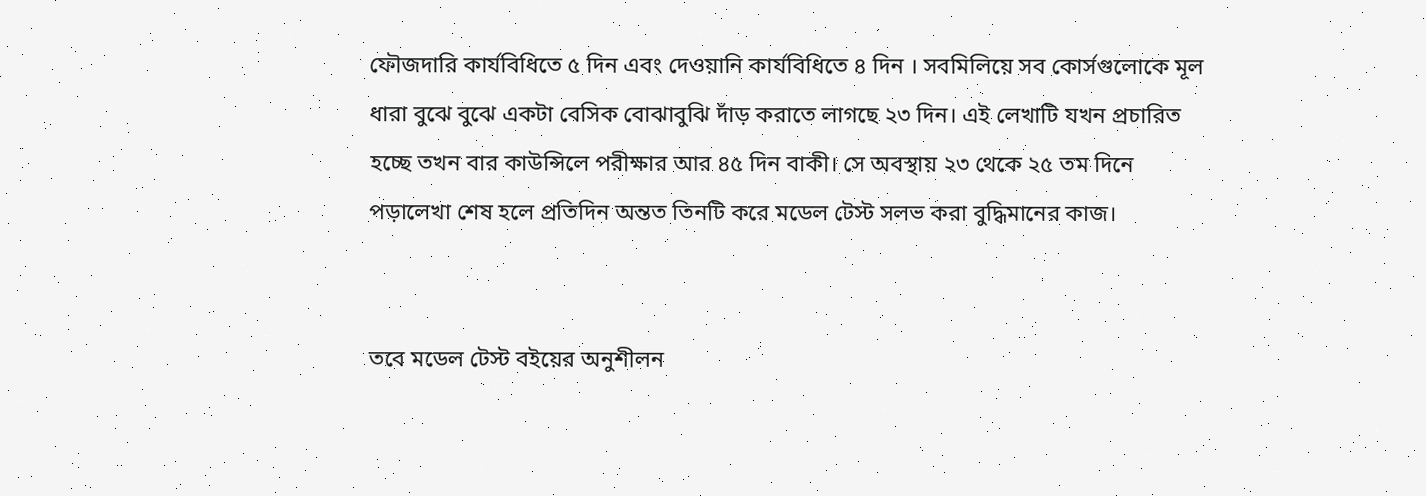ফৌজদারি কার্যবিধিতে ৫ দিন এবং দেওয়ানি কার্যবিধিতে ৪ দিন । সবমিলিয়ে সব কোর্সগুলোকে মূল ধারা বুঝে বুঝে একটা বেসিক বোঝাবুঝি দাঁড় করাতে লাগছে ২৩ দিন। এই লেখাটি যখন প্রচারিত হচ্ছে তখন বার কাউন্সিলে পরীক্ষার আর ৪৫ দিন বাকী। সে অবস্থায় ২৩ থেকে ২৫ তম দিনে পড়ালেখা শেষ হলে প্রতিদিন অন্তত তিনটি করে মডেল টেস্ট সলভ করা বুদ্ধিমানের কাজ।


তবে মডেল টেস্ট বইয়ের অনুশীলন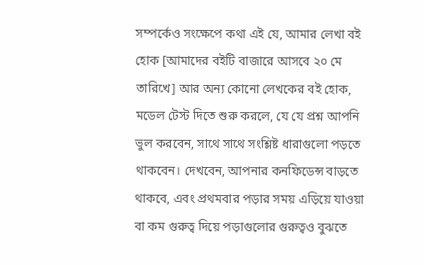সম্পর্কেও সংক্ষেপে কথা এই যে, আমার লেখা বই হোক [আমাদের বইটি বাজারে আসবে ২০ মে তারিখে] আর অন্য কোনো লেখকের বই হোক, মডেল টেস্ট দিতে শুরু করলে, যে যে প্রশ্ন আপনি ভুল করবেন, সাথে সাথে সংশ্লিষ্ট ধারাগুলো পড়তে থাকবেন। দেখবেন, আপনার কনফিডেন্স বাড়তে থাকবে, এবং প্রথমবার পড়ার সময় এড়িয়ে যাওয়া বা কম গুরুত্ব দিয়ে পড়াগুলোর গুরুত্বও বুঝতে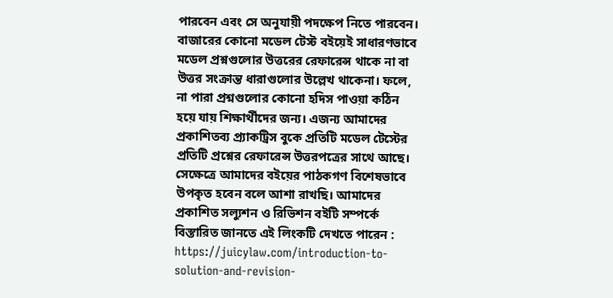পারবেন এবং সে অনুযায়ী পদক্ষেপ নিতে পারবেন। বাজারের কোনো মডেল টেস্ট বইয়েই সাধারণভাবে মডেল প্রশ্নগুলোর উত্তরের রেফারেন্স থাকে না বা উত্তর সংক্রান্ত ধারাগুলোর উল্লেখ থাকেনা। ফলে, না পারা প্রশ্নগুলোর কোনো হদিস পাওয়া কঠিন হয়ে যায় শিক্ষার্থীদের জন্য। এজন্য আমাদের প্রকাশিতব্য প্র্যাকট্রিস বুকে প্রতিটি মডেল টেস্টের প্রতিটি প্রশ্নের রেফারেন্স উত্তরপত্রের সাথে আছে। সেক্ষেত্রে আমাদের বইয়ের পাঠকগণ বিশেষভাবে উপকৃত হবেন বলে আশা রাখছি। আমাদের প্রকাশিত সল্যুশন ও রিভিশন বইটি সম্পর্কে বিস্তারিত জানতে এই লিংকটি দেখতে পারেন : https://juicylaw.com/introduction-to-solution-and-revision-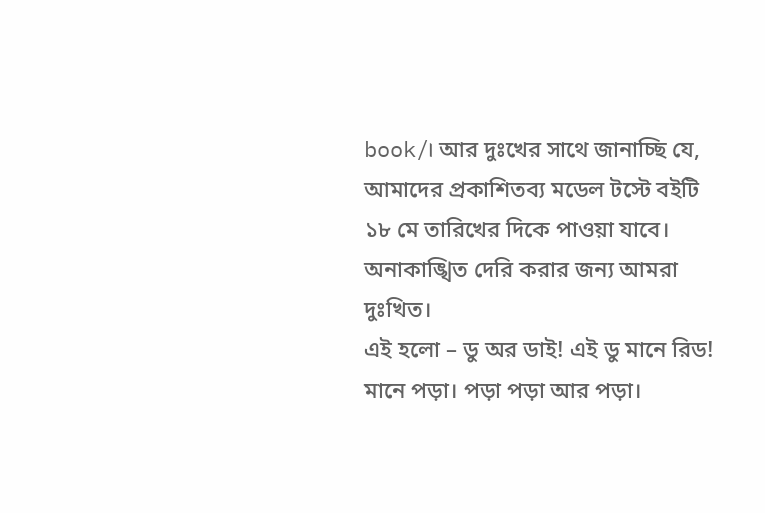book/। আর দুঃখের সাথে জানাচ্ছি যে, আমাদের প্রকাশিতব্য মডেল টস্টে বইটি ১৮ মে তারিখের দিকে পাওয়া যাবে। অনাকাঙ্খিত দেরি করার জন্য আমরা দুঃখিত।
এই হলো – ডু অর ডাই! এই ডু মানে রিড! মানে পড়া। পড়া পড়া আর পড়া।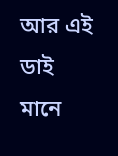আর এই ডাই মানে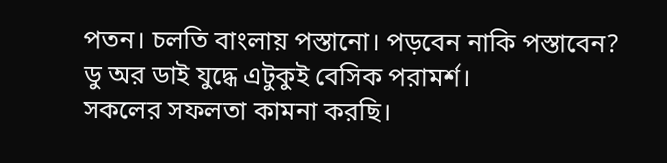পতন। চলতি বাংলায় পস্তানো। পড়বেন নাকি পস্তাবেন? ডু অর ডাই যুদ্ধে এটুকুই বেসিক পরামর্শ।
সকলের সফলতা কামনা করছি।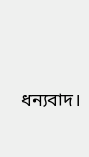ধন্যবাদ।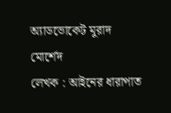অ্যাডভোকেট মুরাদ মোর্শেদ
লেখক : আইনের ধারাপাত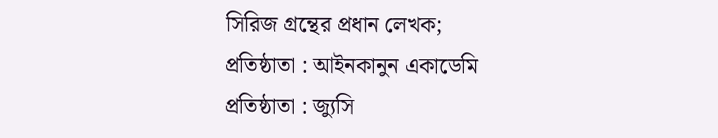সিরিজ গ্রন্থের প্রধান লেখক;
প্রতিষ্ঠাতা : আইনকানুন একাডেমি
প্রতিষ্ঠাতা : জ্যুসি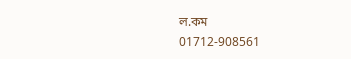ল.কম
01712-908561